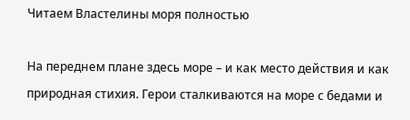Читаем Властелины моря полностью

На переднем плане здесь море – и как место действия и как природная стихия. Герои сталкиваются на море с бедами и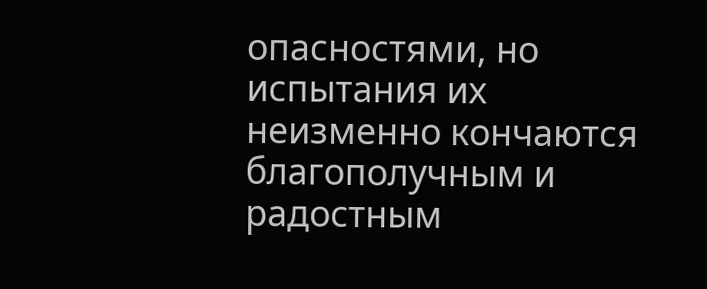опасностями, но испытания их неизменно кончаются благополучным и радостным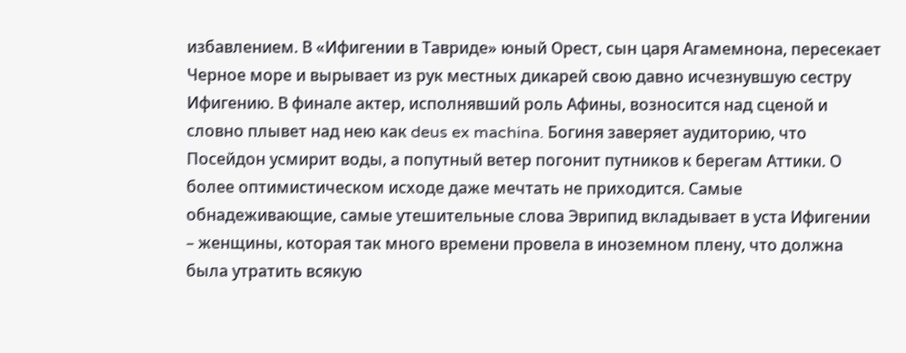избавлением. В «Ифигении в Тавриде» юный Орест, сын царя Агамемнона, пересекает Черное море и вырывает из рук местных дикарей свою давно исчезнувшую сестру Ифигению. В финале актер, исполнявший роль Афины, возносится над сценой и словно плывет над нею как deus ex machina. Богиня заверяет аудиторию, что Посейдон усмирит воды, а попутный ветер погонит путников к берегам Аттики. О более оптимистическом исходе даже мечтать не приходится. Самые обнадеживающие, самые утешительные слова Эврипид вкладывает в уста Ифигении – женщины, которая так много времени провела в иноземном плену, что должна была утратить всякую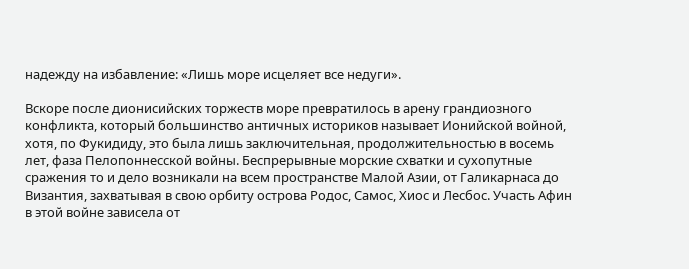надежду на избавление: «Лишь море исцеляет все недуги».

Вскоре после дионисийских торжеств море превратилось в арену грандиозного конфликта, который большинство античных историков называет Ионийской войной, хотя, по Фукидиду, это была лишь заключительная, продолжительностью в восемь лет, фаза Пелопоннесской войны. Беспрерывные морские схватки и сухопутные сражения то и дело возникали на всем пространстве Малой Азии, от Галикарнаса до Византия, захватывая в свою орбиту острова Родос, Самос, Хиос и Лесбос. Участь Афин в этой войне зависела от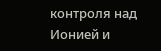контроля над Ионией и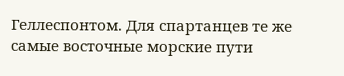Геллеспонтом. Для спартанцев те же самые восточные морские пути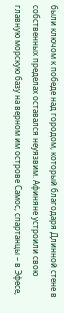были ключом к победе над городом, который благодаря Длинной стене в собственных пределах оставался неуязвим. Афиняне устроили свою главную морскую базу на верном им острове Самос, спартанцы – в Эфесе,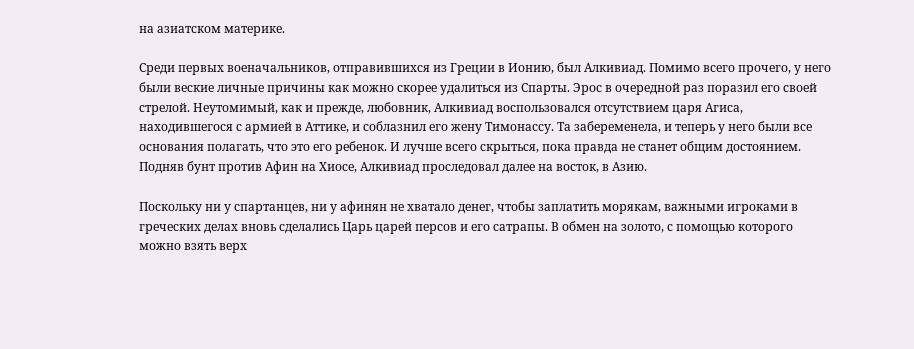на азиатском материке.

Среди первых военачальников, отправившихся из Греции в Ионию, был Алкивиад. Помимо всего прочего, у него были веские личные причины как можно скорее удалиться из Спарты. Эрос в очередной раз поразил его своей стрелой. Неутомимый, как и прежде, любовник, Алкивиад воспользовался отсутствием царя Агиса, находившегося с армией в Аттике, и соблазнил его жену Тимонассу. Та забеременела, и теперь у него были все основания полагать, что это его ребенок. И лучше всего скрыться, пока правда не станет общим достоянием. Подняв бунт против Афин на Хиосе, Алкивиад проследовал далее на восток, в Азию.

Поскольку ни у спартанцев, ни у афинян не хватало денег, чтобы заплатить морякам, важными игроками в греческих делах вновь сделались Царь царей персов и его сатрапы. В обмен на золото, с помощью которого можно взять верх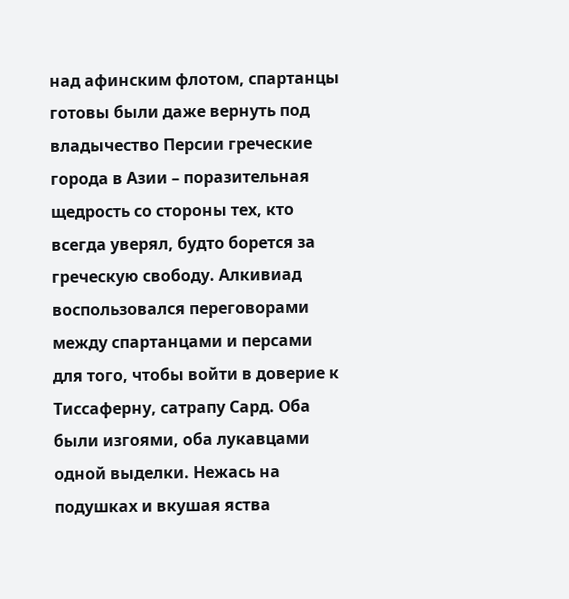над афинским флотом, спартанцы готовы были даже вернуть под владычество Персии греческие города в Азии – поразительная щедрость со стороны тех, кто всегда уверял, будто борется за греческую свободу. Алкивиад воспользовался переговорами между спартанцами и персами для того, чтобы войти в доверие к Тиссаферну, сатрапу Сард. Оба были изгоями, оба лукавцами одной выделки. Нежась на подушках и вкушая яства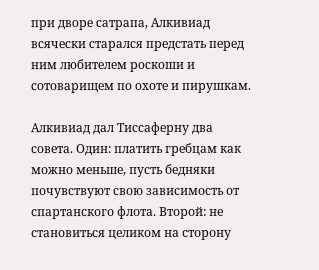при дворе сатрапа, Алкивиад всячески старался предстать перед ним любителем роскоши и сотоварищем по охоте и пирушкам.

Алкивиад дал Тиссаферну два совета. Один: платить гребцам как можно меньше, пусть бедняки почувствуют свою зависимость от спартанского флота. Второй: не становиться целиком на сторону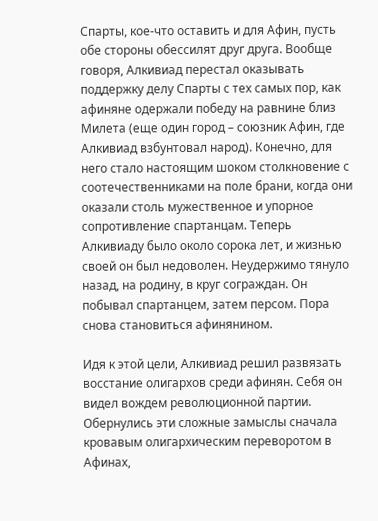Спарты, кое-что оставить и для Афин, пусть обе стороны обессилят друг друга. Вообще говоря, Алкивиад перестал оказывать поддержку делу Спарты с тех самых пор, как афиняне одержали победу на равнине близ Милета (еще один город – союзник Афин, где Алкивиад взбунтовал народ). Конечно, для него стало настоящим шоком столкновение с соотечественниками на поле брани, когда они оказали столь мужественное и упорное сопротивление спартанцам. Теперь Алкивиаду было около сорока лет, и жизнью своей он был недоволен. Неудержимо тянуло назад, на родину, в круг сограждан. Он побывал спартанцем, затем персом. Пора снова становиться афинянином.

Идя к этой цели, Алкивиад решил развязать восстание олигархов среди афинян. Себя он видел вождем революционной партии. Обернулись эти сложные замыслы сначала кровавым олигархическим переворотом в Афинах,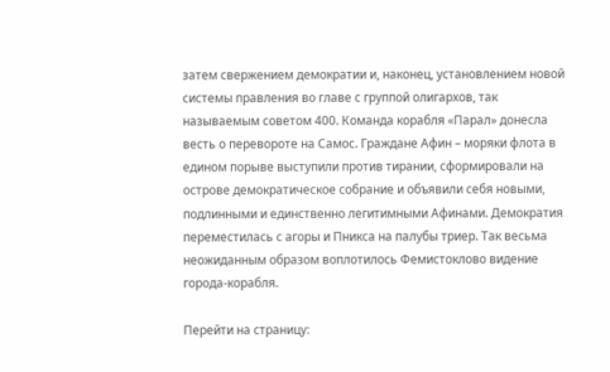затем свержением демократии и, наконец, установлением новой системы правления во главе с группой олигархов, так называемым советом 400. Команда корабля «Парал» донесла весть о перевороте на Самос. Граждане Афин – моряки флота в едином порыве выступили против тирании, сформировали на острове демократическое собрание и объявили себя новыми, подлинными и единственно легитимными Афинами. Демократия переместилась с агоры и Пникса на палубы триер. Так весьма неожиданным образом воплотилось Фемистоклово видение города-корабля.

Перейти на страницу: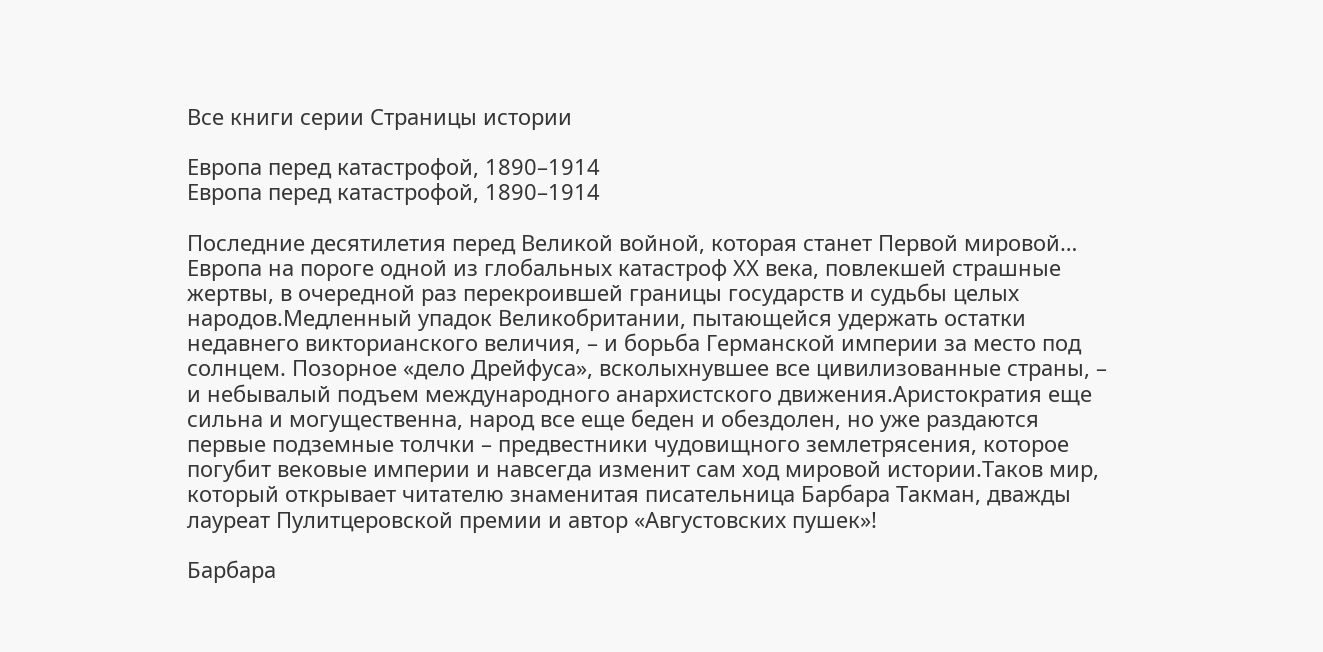Все книги серии Страницы истории

Европа перед катастрофой, 1890–1914
Европа перед катастрофой, 1890–1914

Последние десятилетия перед Великой войной, которая станет Первой мировой… Европа на пороге одной из глобальных катастроф ХХ века, повлекшей страшные жертвы, в очередной раз перекроившей границы государств и судьбы целых народов.Медленный упадок Великобритании, пытающейся удержать остатки недавнего викторианского величия, – и борьба Германской империи за место под солнцем. Позорное «дело Дрейфуса», всколыхнувшее все цивилизованные страны, – и небывалый подъем международного анархистского движения.Аристократия еще сильна и могущественна, народ все еще беден и обездолен, но уже раздаются первые подземные толчки – предвестники чудовищного землетрясения, которое погубит вековые империи и навсегда изменит сам ход мировой истории.Таков мир, который открывает читателю знаменитая писательница Барбара Такман, дважды лауреат Пулитцеровской премии и автор «Августовских пушек»!

Барбара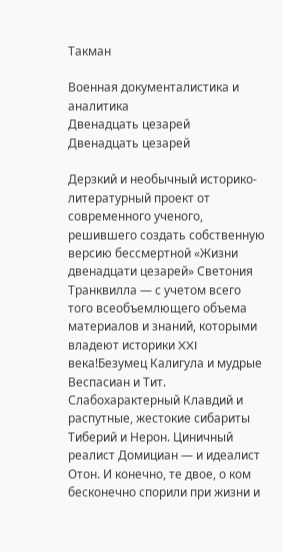Такман

Военная документалистика и аналитика
Двенадцать цезарей
Двенадцать цезарей

Дерзкий и необычный историко-литературный проект от современного ученого, решившего создать собственную версию бессмертной «Жизни двенадцати цезарей» Светония Транквилла — с учетом всего того всеобъемлющего объема материалов и знаний, которыми владеют историки XXI века!Безумец Калигула и мудрые Веспасиан и Тит. Слабохарактерный Клавдий и распутные, жестокие сибариты Тиберий и Нерон. Циничный реалист Домициан — и идеалист Отон. И конечно, те двое, о ком бесконечно спорили при жизни и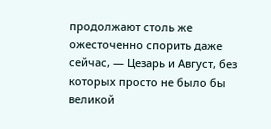продолжают столь же ожесточенно спорить даже сейчас, — Цезарь и Август, без которых просто не было бы великой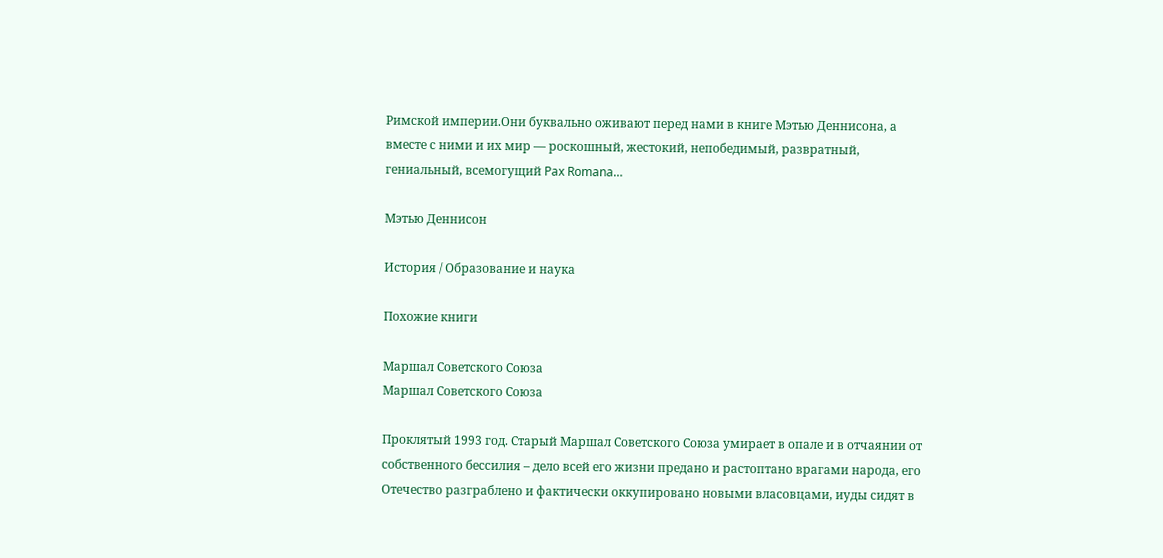Римской империи.Они буквально оживают перед нами в книге Мэтью Деннисона, а вместе с ними и их мир — роскошный, жестокий, непобедимый, развратный, гениальный, всемогущий Pax Romana…

Мэтью Деннисон

История / Образование и наука

Похожие книги

Маршал Советского Союза
Маршал Советского Союза

Проклятый 1993 год. Старый Маршал Советского Союза умирает в опале и в отчаянии от собственного бессилия – дело всей его жизни предано и растоптано врагами народа, его Отечество разграблено и фактически оккупировано новыми власовцами, иуды сидят в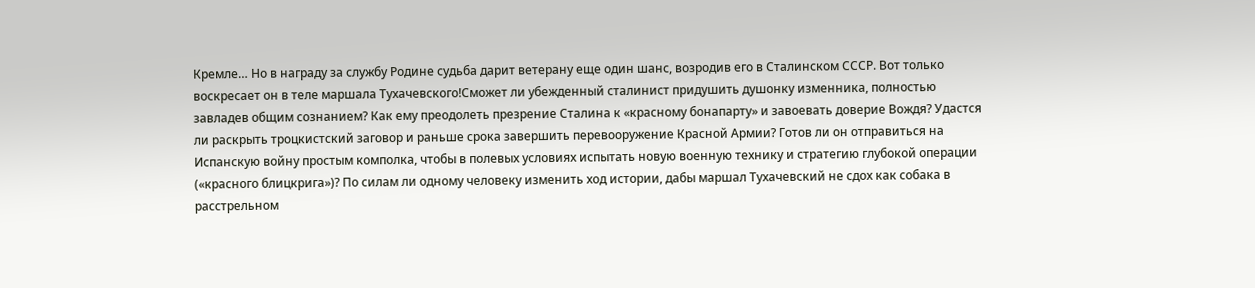Кремле… Но в награду за службу Родине судьба дарит ветерану еще один шанс, возродив его в Сталинском СССР. Вот только воскресает он в теле маршала Тухачевского!Сможет ли убежденный сталинист придушить душонку изменника, полностью завладев общим сознанием? Как ему преодолеть презрение Сталина к «красному бонапарту» и завоевать доверие Вождя? Удастся ли раскрыть троцкистский заговор и раньше срока завершить перевооружение Красной Армии? Готов ли он отправиться на Испанскую войну простым комполка, чтобы в полевых условиях испытать новую военную технику и стратегию глубокой операции («красного блицкрига»)? По силам ли одному человеку изменить ход истории, дабы маршал Тухачевский не сдох как собака в расстрельном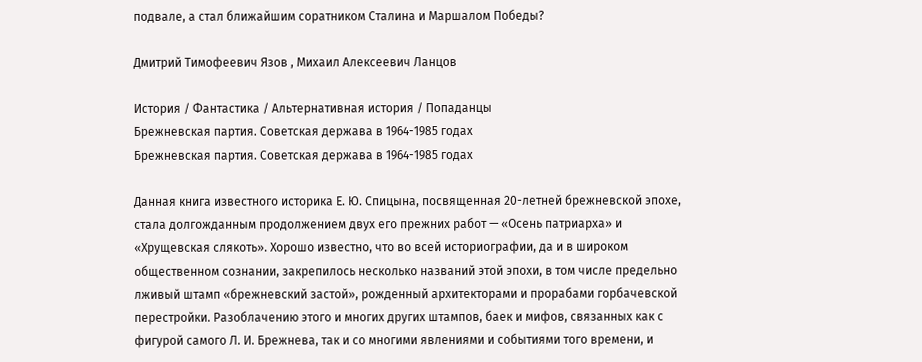подвале, а стал ближайшим соратником Сталина и Маршалом Победы?

Дмитрий Тимофеевич Язов , Михаил Алексеевич Ланцов

История / Фантастика / Альтернативная история / Попаданцы
Брежневская партия. Советская держава в 1964-1985 годах
Брежневская партия. Советская держава в 1964-1985 годах

Данная книга известного историка Е. Ю. Спицына, посвященная 20-летней брежневской эпохе, стала долгожданным продолжением двух его прежних работ — «Осень патриарха» и «Хрущевская слякоть». Хорошо известно, что во всей историографии, да и в широком общественном сознании, закрепилось несколько названий этой эпохи, в том числе предельно лживый штамп «брежневский застой», рожденный архитекторами и прорабами горбачевской перестройки. Разоблачению этого и многих других штампов, баек и мифов, связанных как с фигурой самого Л. И. Брежнева, так и со многими явлениями и событиями того времени, и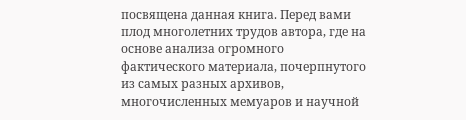посвящена данная книга. Перед вами плод многолетних трудов автора, где на основе анализа огромного фактического материала, почерпнутого из самых разных архивов, многочисленных мемуаров и научной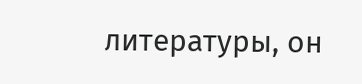литературы, он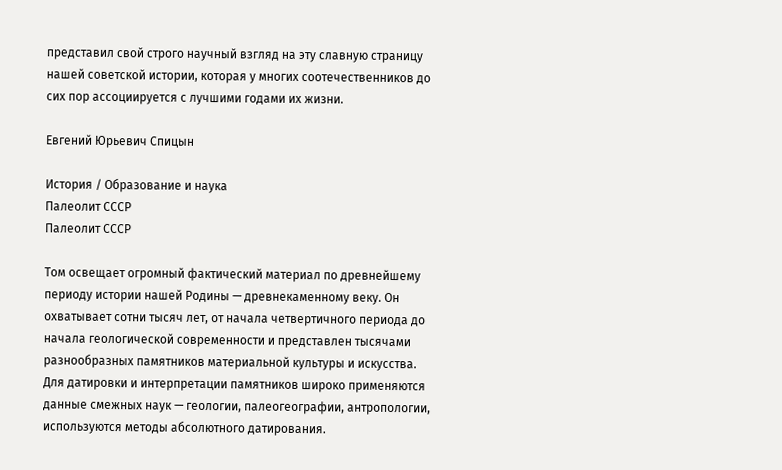представил свой строго научный взгляд на эту славную страницу нашей советской истории, которая у многих соотечественников до сих пор ассоциируется с лучшими годами их жизни.

Евгений Юрьевич Спицын

История / Образование и наука
Палеолит СССР
Палеолит СССР

Том освещает огромный фактический материал по древнейшему периоду истории нашей Родины — древнекаменному веку. Он охватывает сотни тысяч лет, от начала четвертичного периода до начала геологической современности и представлен тысячами разнообразных памятников материальной культуры и искусства. Для датировки и интерпретации памятников широко применяются данные смежных наук — геологии, палеогеографии, антропологии, используются методы абсолютного датирования.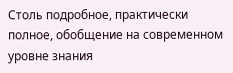Столь подробное, практически полное, обобщение на современном уровне знания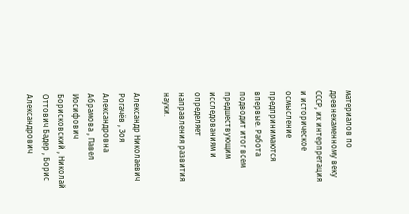материалов по древнекаменному веку СССР, их интерпретация и историческое осмысление предпринимаются впервые. Работа подводит итог всем предшествующим исследованиям и определяет направления развития науки.

Александр Николаевич Рогачёв , Зоя Александровна Абрамова , Павел Иосифович Борисковский , Николай Оттович Бадер , Борис Александрович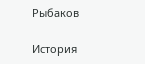Рыбаков

История